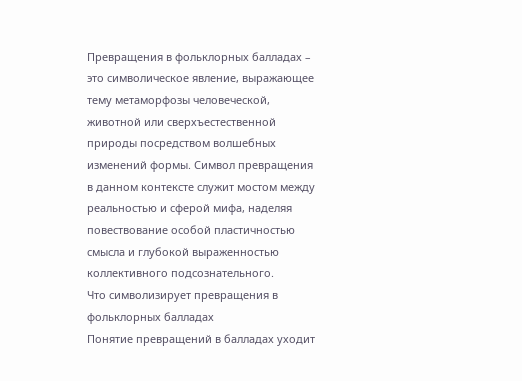Превращения в фольклорных балладах – это символическое явление, выражающее тему метаморфозы человеческой, животной или сверхъестественной природы посредством волшебных изменений формы. Символ превращения в данном контексте служит мостом между реальностью и сферой мифа, наделяя повествование особой пластичностью смысла и глубокой выраженностью коллективного подсознательного.
Что символизирует превращения в фольклорных балладах
Понятие превращений в балладах уходит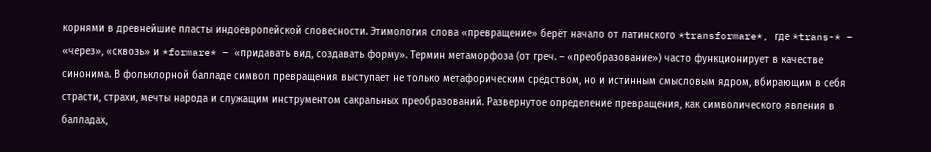корнями в древнейшие пласты индоевропейской словесности. Этимология слова «превращение» берёт начало от латинского *transformare*, где *trans-* – «через», «сквозь» и *formare* – «придавать вид, создавать форму». Термин метаморфоза (от греч. – «преобразование») часто функционирует в качестве синонима. В фольклорной балладе символ превращения выступает не только метафорическим средством, но и истинным смысловым ядром, вбирающим в себя страсти, страхи, мечты народа и служащим инструментом сакральных преобразований. Развернутое определение превращения, как символического явления в балладах,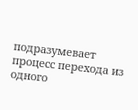подразумевает процесс перехода из одного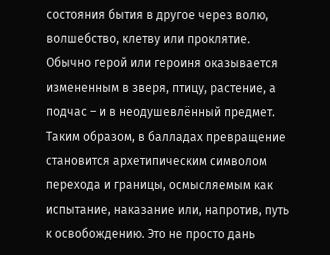состояния бытия в другое через волю, волшебство, клетву или проклятие. Обычно герой или героиня оказывается измененным в зверя, птицу, растение, а подчас – и в неодушевлённый предмет. Таким образом, в балладах превращение становится архетипическим символом перехода и границы, осмысляемым как испытание, наказание или, напротив, путь к освобождению. Это не просто дань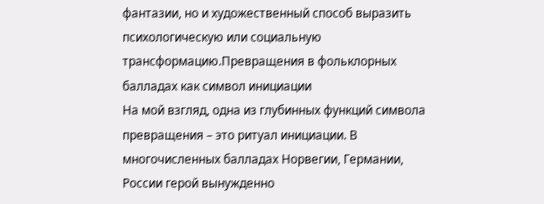фантазии, но и художественный способ выразить психологическую или социальную трансформацию.Превращения в фольклорных балладах как символ инициации
На мой взгляд, одна из глубинных функций символа превращения – это ритуал инициации. В многочисленных балладах Норвегии, Германии, России герой вынужденно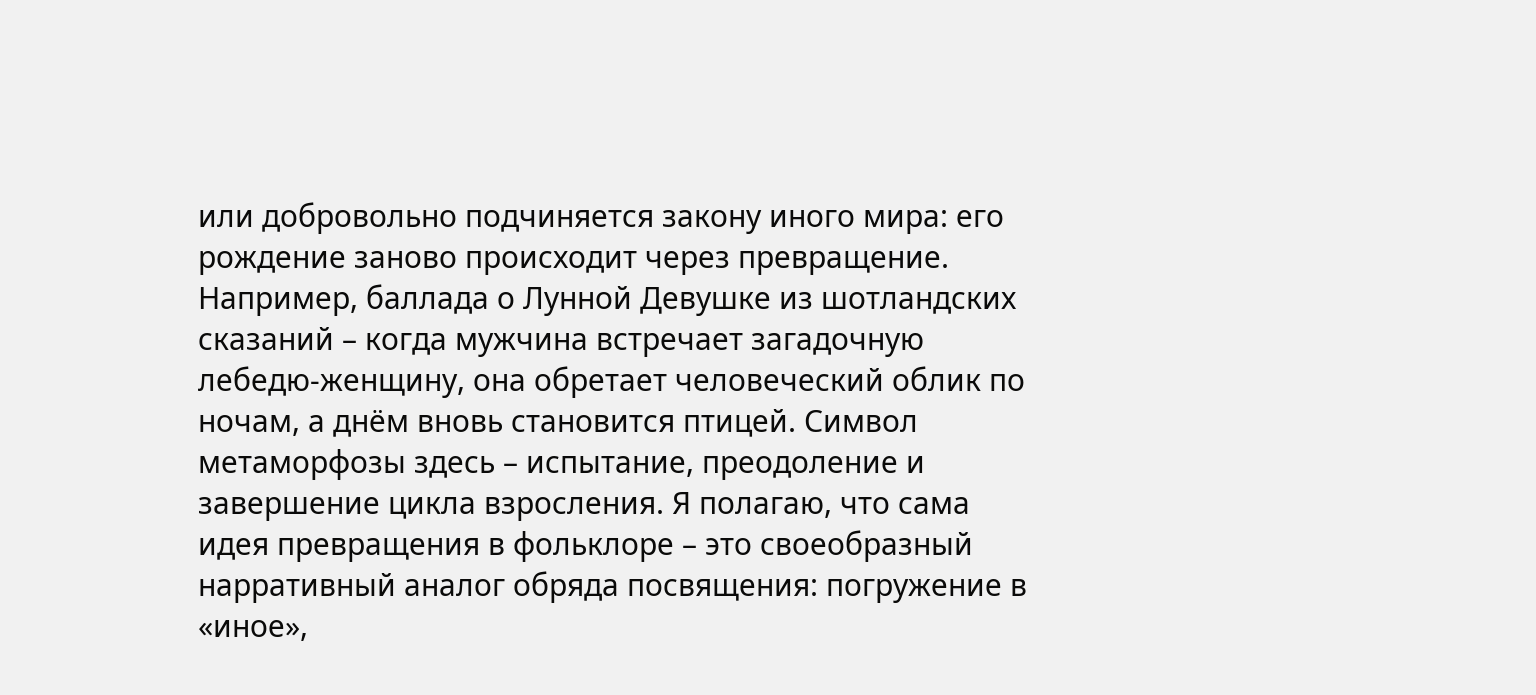или добровольно подчиняется закону иного мира: его рождение заново происходит через превращение. Например, баллада о Лунной Девушке из шотландских сказаний – когда мужчина встречает загадочную лебедю-женщину, она обретает человеческий облик по ночам, а днём вновь становится птицей. Символ метаморфозы здесь – испытание, преодоление и завершение цикла взросления. Я полагаю, что сама идея превращения в фольклоре – это своеобразный нарративный аналог обряда посвящения: погружение в «иное»,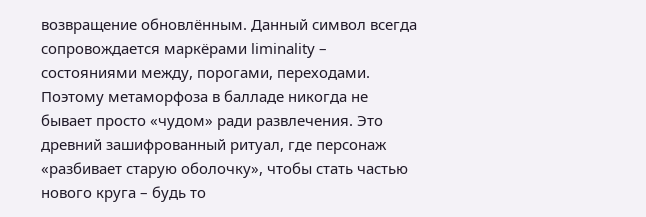возвращение обновлённым. Данный символ всегда сопровождается маркёрами liminality – состояниями между, порогами, переходами. Поэтому метаморфоза в балладе никогда не бывает просто «чудом» ради развлечения. Это древний зашифрованный ритуал, где персонаж «разбивает старую оболочку», чтобы стать частью нового круга – будь то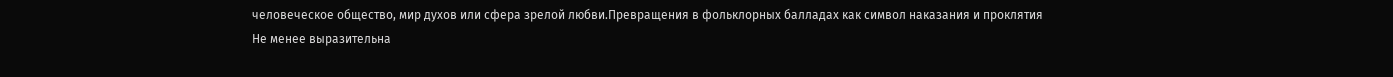человеческое общество, мир духов или сфера зрелой любви.Превращения в фольклорных балладах как символ наказания и проклятия
Не менее выразительна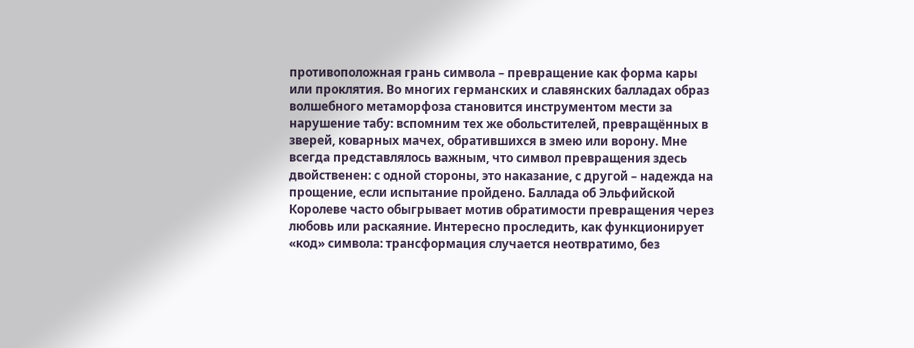противоположная грань символа – превращение как форма кары или проклятия. Во многих германских и славянских балладах образ волшебного метаморфоза становится инструментом мести за нарушение табу: вспомним тех же обольстителей, превращённых в зверей, коварных мачех, обратившихся в змею или ворону. Мне всегда представлялось важным, что символ превращения здесь двойственен: с одной стороны, это наказание, с другой – надежда на прощение, если испытание пройдено. Баллада об Эльфийской Королеве часто обыгрывает мотив обратимости превращения через любовь или раскаяние. Интересно проследить, как функционирует «код» символа: трансформация случается неотвратимо, без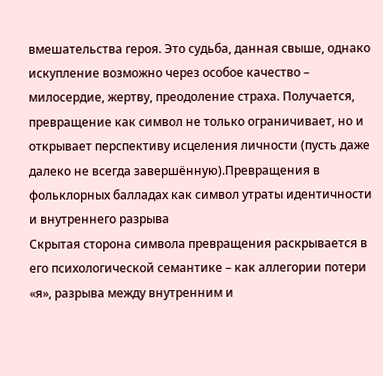вмешательства героя. Это судьба, данная свыше, однако искупление возможно через особое качество – милосердие, жертву, преодоление страха. Получается, превращение как символ не только ограничивает, но и открывает перспективу исцеления личности (пусть даже далеко не всегда завершённую).Превращения в фольклорных балладах как символ утраты идентичности и внутреннего разрыва
Скрытая сторона символа превращения раскрывается в его психологической семантике – как аллегории потери «я», разрыва между внутренним и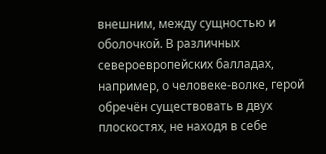внешним, между сущностью и оболочкой. В различных североевропейских балладах, например, о человеке-волке, герой обречён существовать в двух плоскостях, не находя в себе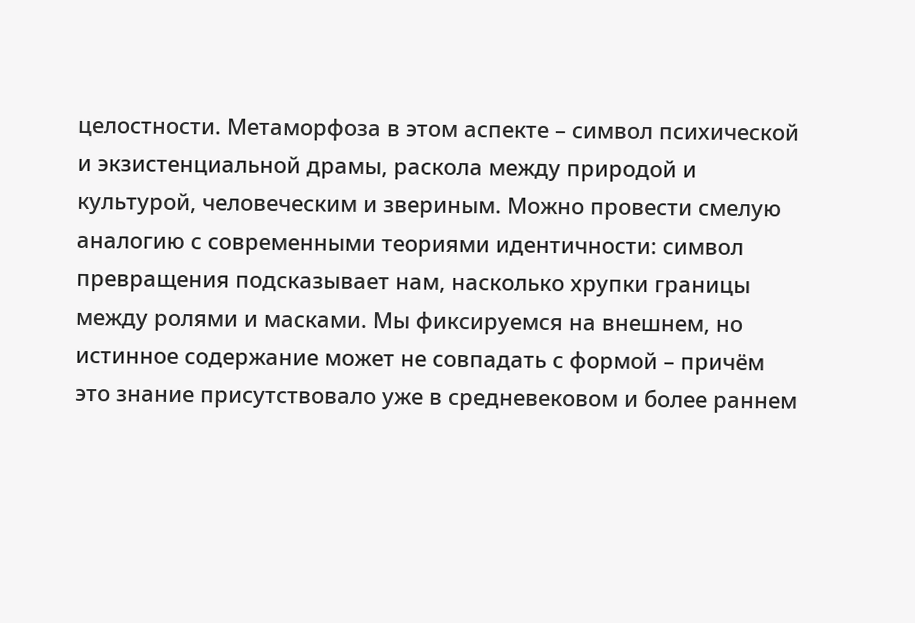целостности. Метаморфоза в этом аспекте – символ психической и экзистенциальной драмы, раскола между природой и культурой, человеческим и звериным. Можно провести смелую аналогию с современными теориями идентичности: символ превращения подсказывает нам, насколько хрупки границы между ролями и масками. Мы фиксируемся на внешнем, но истинное содержание может не совпадать с формой – причём это знание присутствовало уже в средневековом и более раннем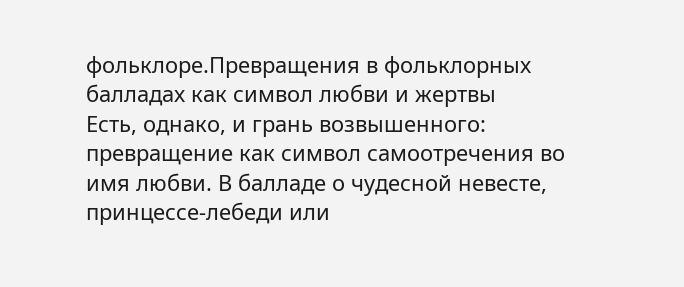фольклоре.Превращения в фольклорных балладах как символ любви и жертвы
Есть, однако, и грань возвышенного: превращение как символ самоотречения во имя любви. В балладе о чудесной невесте, принцессе-лебеди или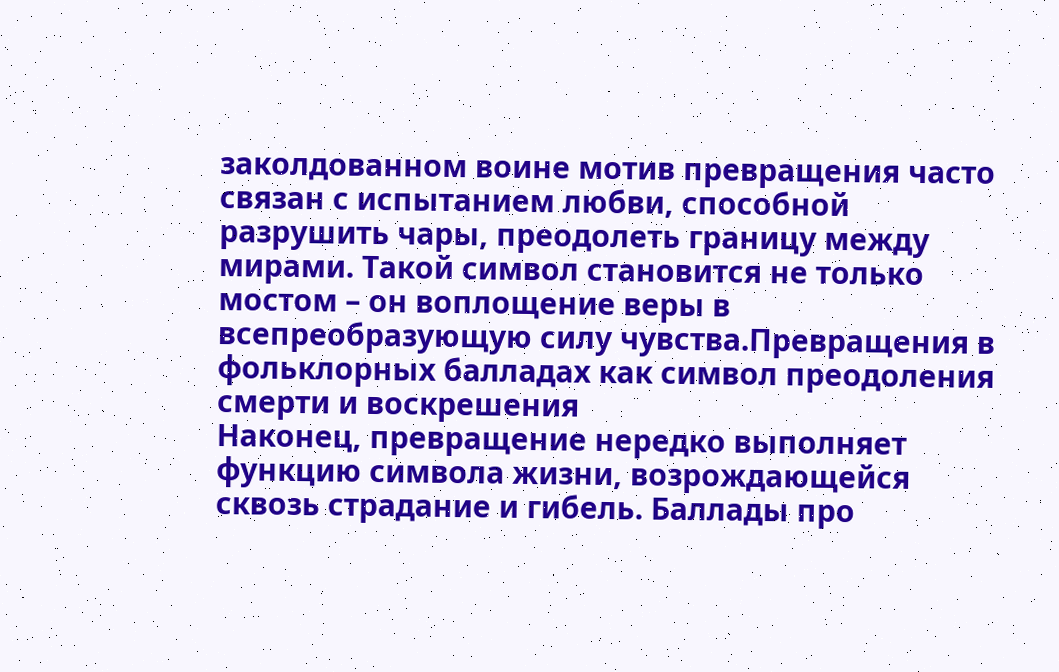заколдованном воине мотив превращения часто связан с испытанием любви, способной разрушить чары, преодолеть границу между мирами. Такой символ становится не только мостом – он воплощение веры в всепреобразующую силу чувства.Превращения в фольклорных балладах как символ преодоления смерти и воскрешения
Наконец, превращение нередко выполняет функцию символа жизни, возрождающейся сквозь страдание и гибель. Баллады про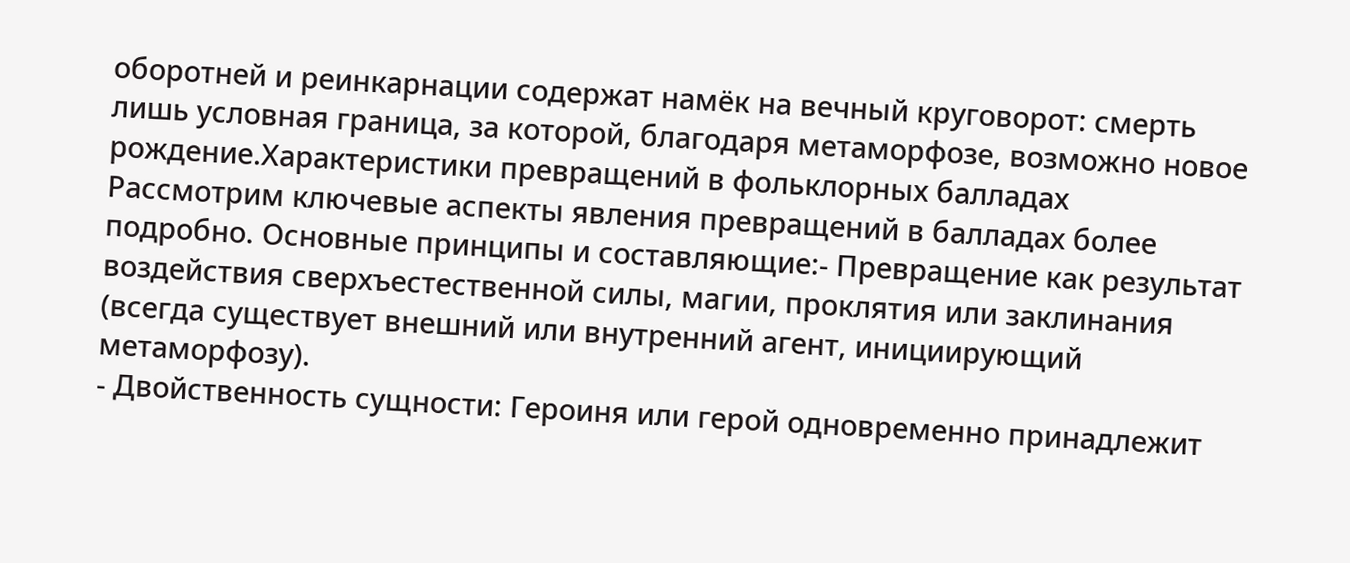оборотней и реинкарнации содержат намёк на вечный круговорот: смерть лишь условная граница, за которой, благодаря метаморфозе, возможно новое рождение.Характеристики превращений в фольклорных балладах
Рассмотрим ключевые аспекты явления превращений в балладах более подробно. Основные принципы и составляющие:- Превращение как результат воздействия сверхъестественной силы, магии, проклятия или заклинания (всегда существует внешний или внутренний агент, инициирующий метаморфозу).
- Двойственность сущности: Героиня или герой одновременно принадлежит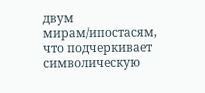двум мирам/ипостасям, что подчеркивает символическую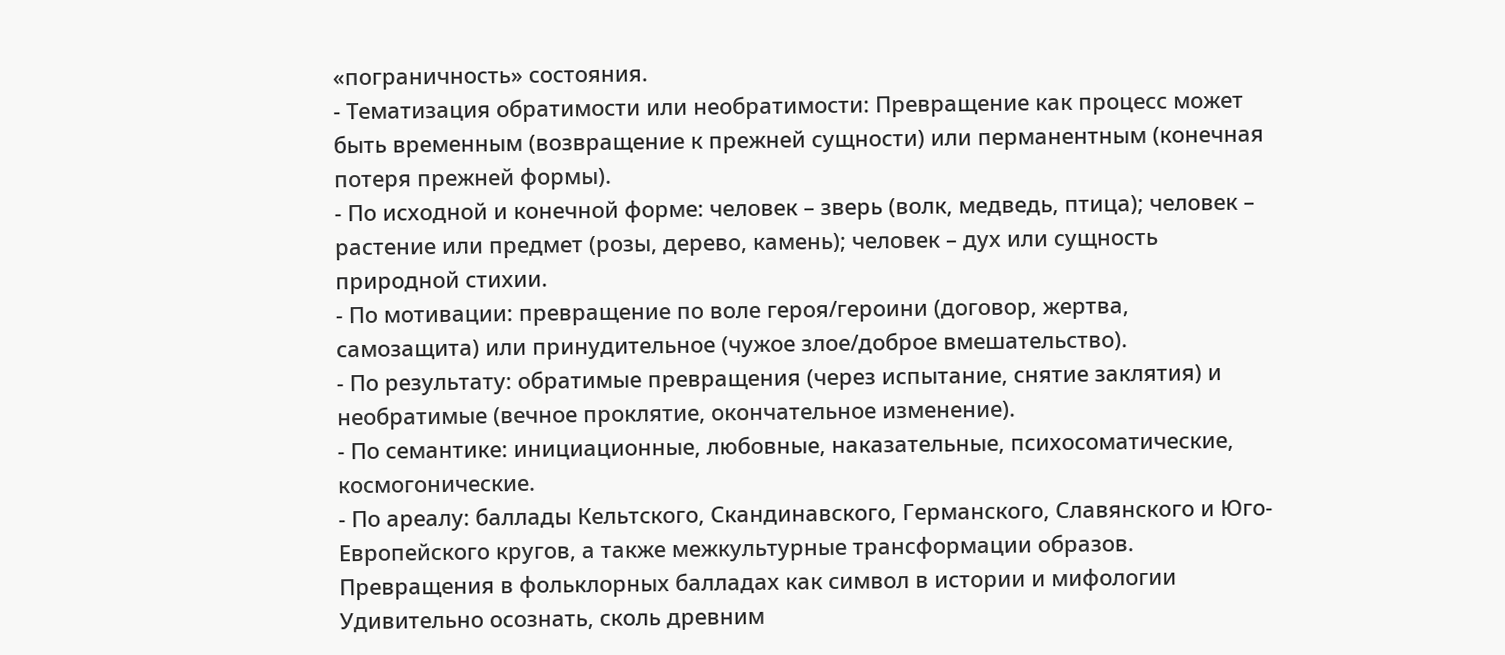«пограничность» состояния.
- Тематизация обратимости или необратимости: Превращение как процесс может быть временным (возвращение к прежней сущности) или перманентным (конечная потеря прежней формы).
- По исходной и конечной форме: человек – зверь (волк, медведь, птица); человек – растение или предмет (розы, дерево, камень); человек – дух или сущность природной стихии.
- По мотивации: превращение по воле героя/героини (договор, жертва, самозащита) или принудительное (чужое злое/доброе вмешательство).
- По результату: обратимые превращения (через испытание, снятие заклятия) и необратимые (вечное проклятие, окончательное изменение).
- По семантике: инициационные, любовные, наказательные, психосоматические, космогонические.
- По ареалу: баллады Кельтского, Скандинавского, Германского, Славянского и Юго-Европейского кругов, а также межкультурные трансформации образов.
Превращения в фольклорных балладах как символ в истории и мифологии
Удивительно осознать, сколь древним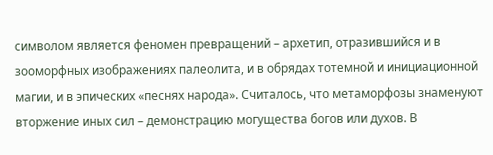символом является феномен превращений – архетип, отразившийся и в зооморфных изображениях палеолита, и в обрядах тотемной и инициационной магии, и в эпических «песнях народа». Считалось, что метаморфозы знаменуют вторжение иных сил – демонстрацию могущества богов или духов. В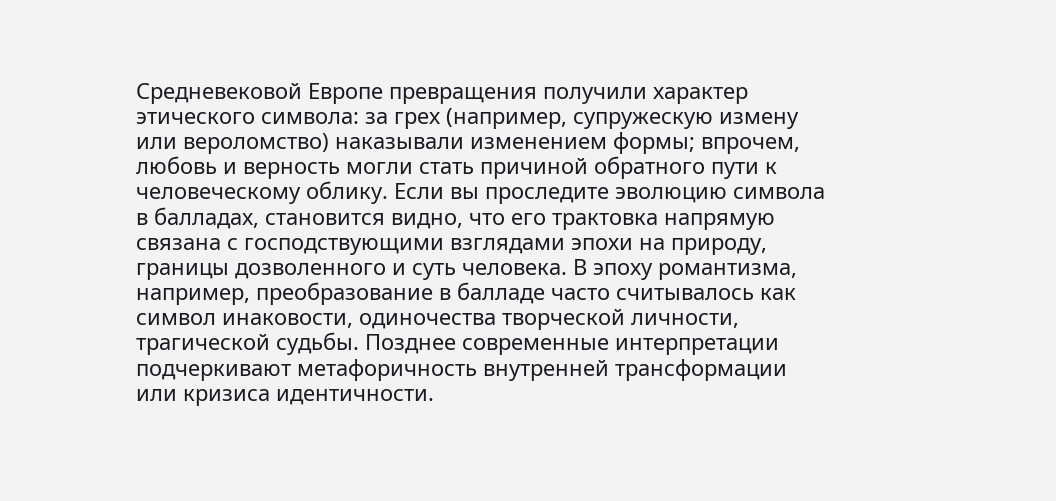Средневековой Европе превращения получили характер этического символа: за грех (например, супружескую измену или вероломство) наказывали изменением формы; впрочем, любовь и верность могли стать причиной обратного пути к человеческому облику. Если вы проследите эволюцию символа в балладах, становится видно, что его трактовка напрямую связана с господствующими взглядами эпохи на природу, границы дозволенного и суть человека. В эпоху романтизма, например, преобразование в балладе часто считывалось как символ инаковости, одиночества творческой личности, трагической судьбы. Позднее современные интерпретации подчеркивают метафоричность внутренней трансформации или кризиса идентичности.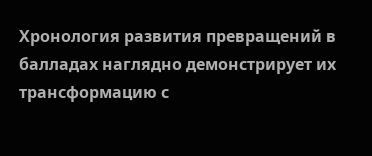Хронология развития превращений в балладах наглядно демонстрирует их трансформацию с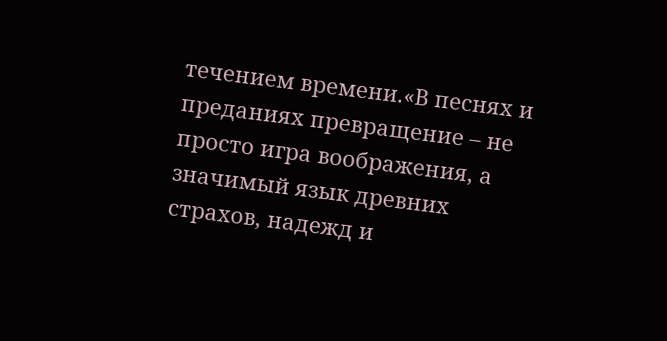течением времени.«В песнях и преданиях превращение – не просто игра воображения, а значимый язык древних страхов, надежд и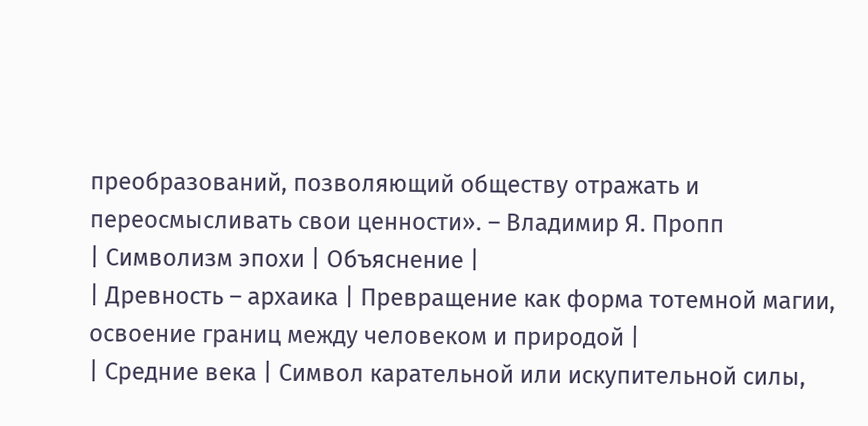преобразований, позволяющий обществу отражать и переосмысливать свои ценности». – Владимир Я. Пропп
| Символизм эпохи | Объяснение |
| Древность – архаика | Превращение как форма тотемной магии, освоение границ между человеком и природой |
| Средние века | Символ карательной или искупительной силы,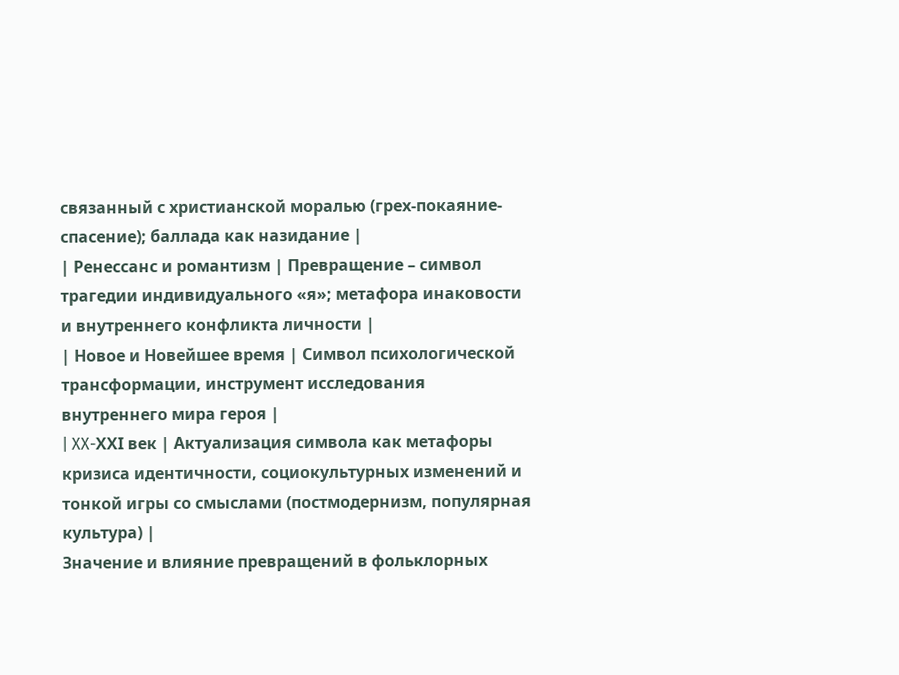связанный с христианской моралью (грех-покаяние-спасение); баллада как назидание |
| Ренессанс и романтизм | Превращение – символ трагедии индивидуального «я»; метафора инаковости и внутреннего конфликта личности |
| Новое и Новейшее время | Символ психологической трансформации, инструмент исследования внутреннего мира героя |
| XX-ХХI век | Актуализация символа как метафоры кризиса идентичности, социокультурных изменений и тонкой игры со смыслами (постмодернизм, популярная культура) |
Значение и влияние превращений в фольклорных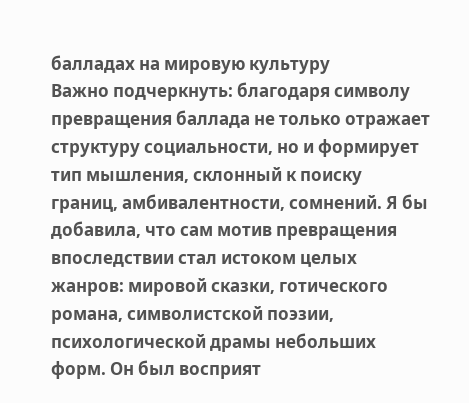балладах на мировую культуру
Важно подчеркнуть: благодаря символу превращения баллада не только отражает структуру социальности, но и формирует тип мышления, склонный к поиску границ, амбивалентности, сомнений. Я бы добавила, что сам мотив превращения впоследствии стал истоком целых жанров: мировой сказки, готического романа, символистской поэзии, психологической драмы небольших форм. Он был восприят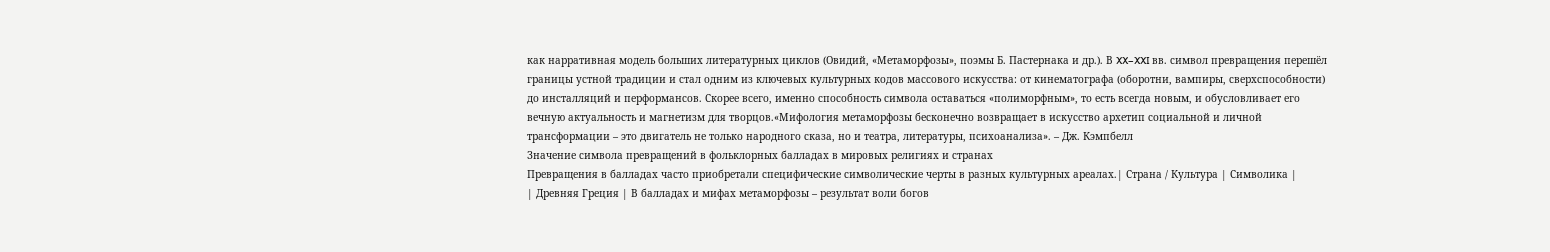как нарративная модель больших литературных циклов (Овидий, «Метаморфозы», поэмы Б. Пастернака и др.). В XX–XXI вв. символ превращения перешёл границы устной традиции и стал одним из ключевых культурных кодов массового искусства: от кинематографа (оборотни, вампиры, сверхспособности) до инсталляций и перформансов. Скорее всего, именно способность символа оставаться «полиморфным», то есть всегда новым, и обусловливает его вечную актуальность и магнетизм для творцов.«Мифология метаморфозы бесконечно возвращает в искусство архетип социальной и личной трансформации – это двигатель не только народного сказа, но и театра, литературы, психоанализа». – Дж. Кэмпбелл
Значение символа превращений в фольклорных балладах в мировых религиях и странах
Превращения в балладах часто приобретали специфические символические черты в разных культурных ареалах.| Страна / Культура | Символика |
| Древняя Греция | В балладах и мифах метаморфозы – результат воли богов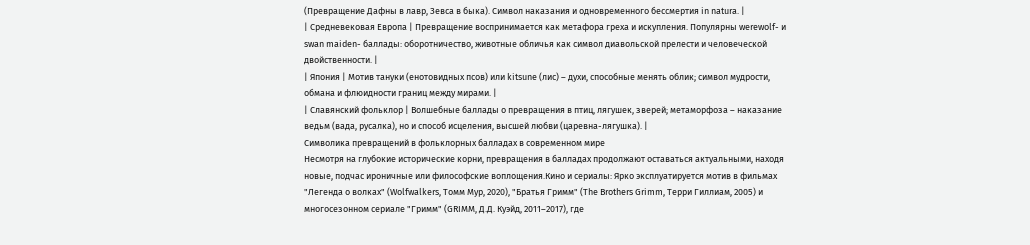(Превращение Дафны в лавр, Зевса в быка). Символ наказания и одновременного бессмертия in natura. |
| Средневековая Европа | Превращение воспринимается как метафора греха и искупления. Популярны werewolf- и swan maiden- баллады: оборотничество, животные обличья как символ диавольской прелести и человеческой двойственности. |
| Япония | Мотив тануки (енотовидных псов) или kitsune (лис) – духи, способные менять облик; символ мудрости, обмана и флюидности границ между мирами. |
| Славянский фольклор | Волшебные баллады о превращения в птиц, лягушек, зверей; метаморфоза – наказание ведьм (вада, русалка), но и способ исцеления, высшей любви (царевна-лягушка). |
Символика превращений в фольклорных балладах в современном мире
Несмотря на глубокие исторические корни, превращения в балладах продолжают оставаться актуальными, находя новые, подчас ироничные или философские воплощения.Кино и сериалы: Ярко эксплуатируется мотив в фильмах "Легенда о волках" (Wolfwalkers, Томм Мур, 2020), "Братья Гримм" (The Brothers Grimm, Терри Гиллиам, 2005) и многосезонном сериале "Гримм" (GRIMM, Д.Д. Куэйд, 2011–2017), где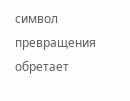символ превращения обретает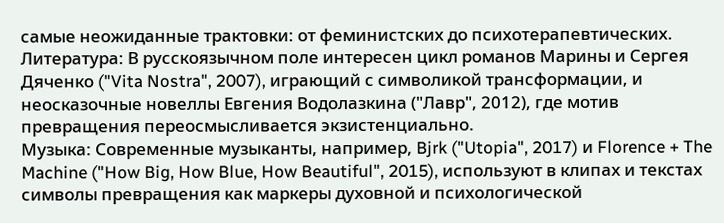самые неожиданные трактовки: от феминистских до психотерапевтических.
Литература: В русскоязычном поле интересен цикл романов Марины и Сергея Дяченко ("Vita Nostra", 2007), играющий с символикой трансформации, и неосказочные новеллы Евгения Водолазкина ("Лавр", 2012), где мотив превращения переосмысливается экзистенциально.
Музыка: Современные музыканты, например, Bjrk ("Utopia", 2017) и Florence + The Machine ("How Big, How Blue, How Beautiful", 2015), используют в клипах и текстах символы превращения как маркеры духовной и психологической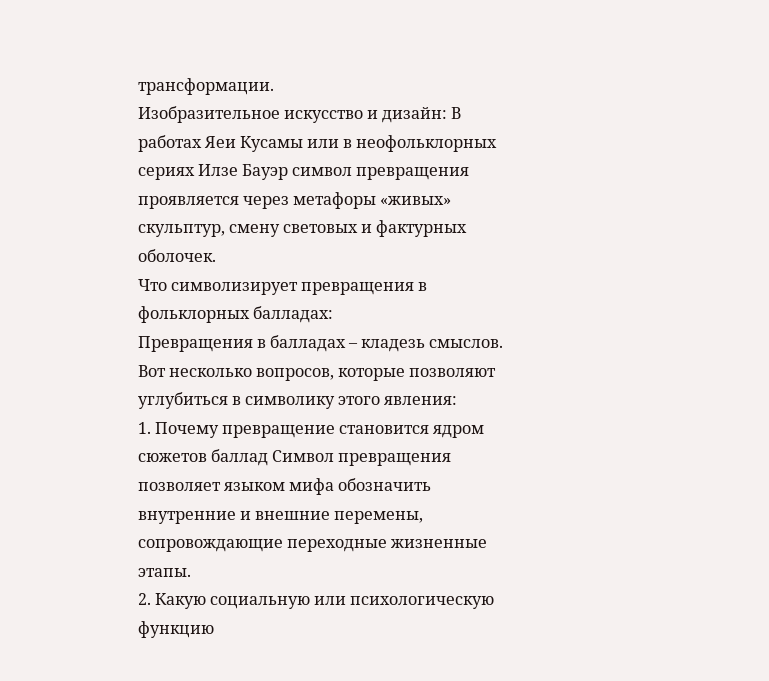трансформации.
Изобразительное искусство и дизайн: В работах Яеи Кусамы или в неофольклорных сериях Илзе Бауэр символ превращения проявляется через метафоры «живых» скульптур, смену световых и фактурных оболочек.
Что символизирует превращения в фольклорных балладах:
Превращения в балладах – кладезь смыслов. Вот несколько вопросов, которые позволяют углубиться в символику этого явления:
1. Почему превращение становится ядром сюжетов баллад Символ превращения позволяет языком мифа обозначить внутренние и внешние перемены, сопровождающие переходные жизненные этапы.
2. Какую социальную или психологическую функцию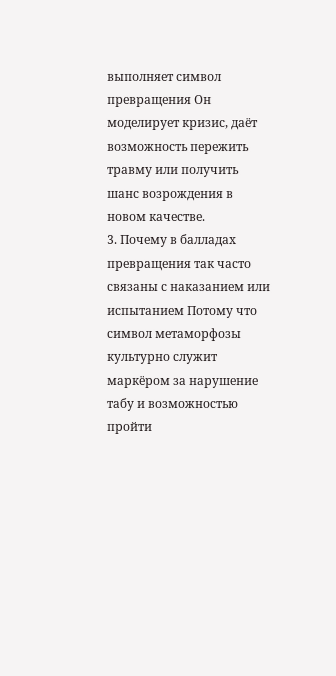выполняет символ превращения Он моделирует кризис, даёт возможность пережить травму или получить шанс возрождения в новом качестве.
3. Почему в балладах превращения так часто связаны с наказанием или испытанием Потому что символ метаморфозы культурно служит маркёром за нарушение табу и возможностью пройти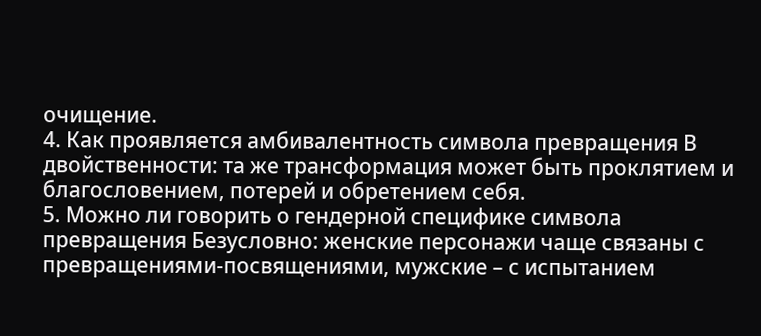очищение.
4. Как проявляется амбивалентность символа превращения В двойственности: та же трансформация может быть проклятием и благословением, потерей и обретением себя.
5. Можно ли говорить о гендерной специфике символа превращения Безусловно: женские персонажи чаще связаны с превращениями-посвящениями, мужские – с испытанием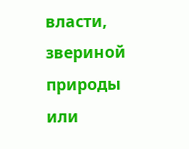власти, звериной природы или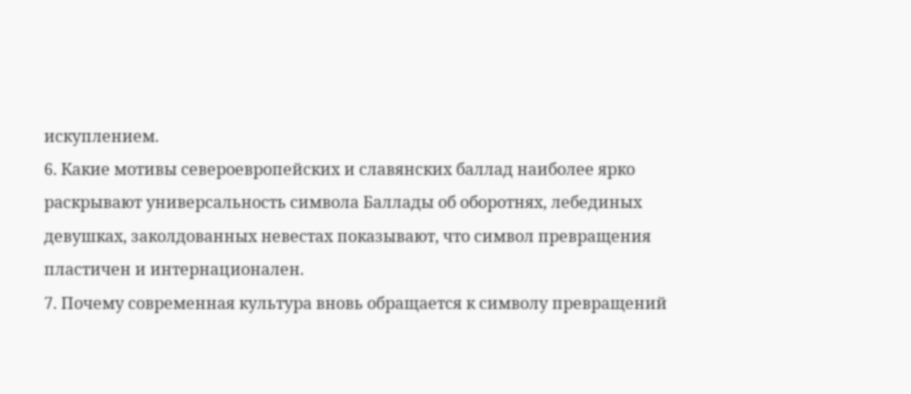искуплением.
6. Какие мотивы североевропейских и славянских баллад наиболее ярко раскрывают универсальность символа Баллады об оборотнях, лебединых девушках, заколдованных невестах показывают, что символ превращения пластичен и интернационален.
7. Почему современная культура вновь обращается к символу превращений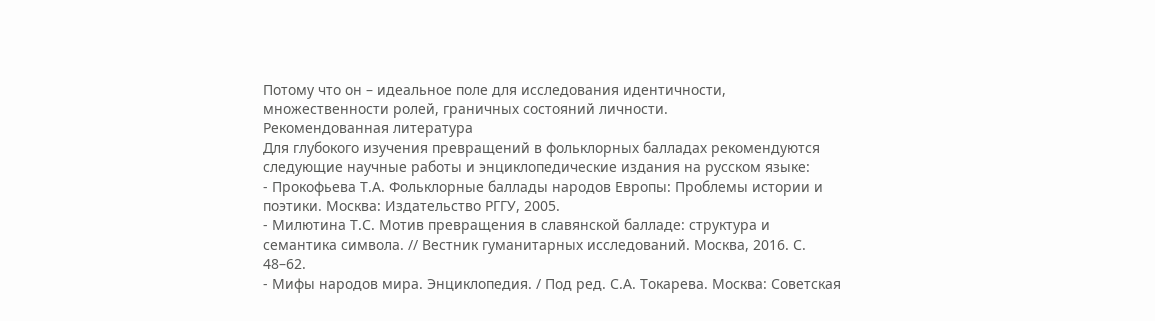Потому что он – идеальное поле для исследования идентичности, множественности ролей, граничных состояний личности.
Рекомендованная литература
Для глубокого изучения превращений в фольклорных балладах рекомендуются следующие научные работы и энциклопедические издания на русском языке:
- Прокофьева Т.А. Фольклорные баллады народов Европы: Проблемы истории и поэтики. Москва: Издательство РГГУ, 2005.
- Милютина Т.С. Мотив превращения в славянской балладе: структура и семантика символа. // Вестник гуманитарных исследований. Москва, 2016. С. 48–62.
- Мифы народов мира. Энциклопедия. / Под ред. С.А. Токарева. Москва: Советская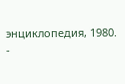энциклопедия, 1980.
-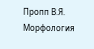Пропп В.Я. Морфология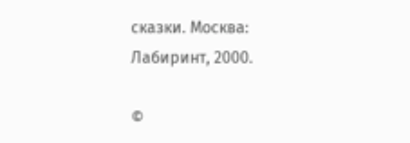сказки. Москва: Лабиринт, 2000.

©